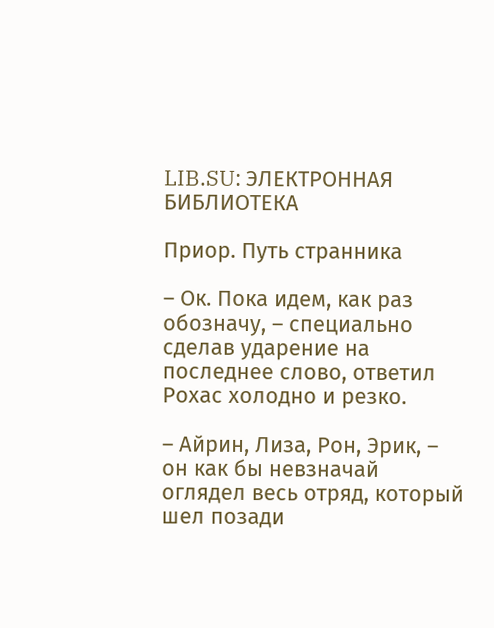LIB.SU: ЭЛЕКТРОННАЯ БИБЛИОТЕКА

Приор. Путь странника

– Ок. Пока идем, как раз обозначу, – специально сделав ударение на последнее слово, ответил Рохас холодно и резко.

– Айрин, Лиза, Рон, Эрик, – он как бы невзначай оглядел весь отряд, который шел позади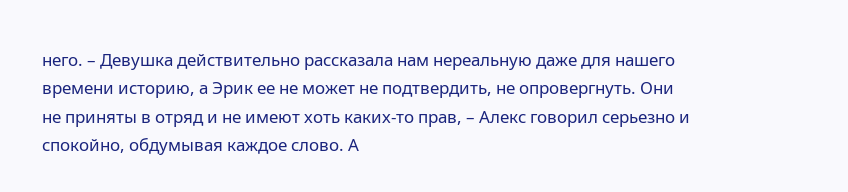него. – Девушка действительно рассказала нам нереальную даже для нашего времени историю, а Эрик ее не может не подтвердить, не опровергнуть. Они не приняты в отряд и не имеют хоть каких‑то прав, – Алекс говорил серьезно и спокойно, обдумывая каждое слово. А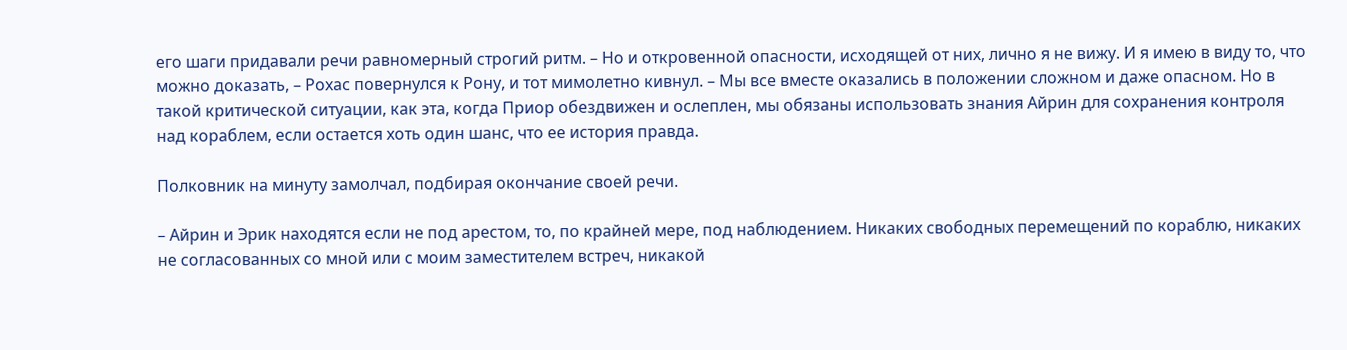его шаги придавали речи равномерный строгий ритм. – Но и откровенной опасности, исходящей от них, лично я не вижу. И я имею в виду то, что можно доказать, – Рохас повернулся к Рону, и тот мимолетно кивнул. – Мы все вместе оказались в положении сложном и даже опасном. Но в такой критической ситуации, как эта, когда Приор обездвижен и ослеплен, мы обязаны использовать знания Айрин для сохранения контроля над кораблем, если остается хоть один шанс, что ее история правда.

Полковник на минуту замолчал, подбирая окончание своей речи.

– Айрин и Эрик находятся если не под арестом, то, по крайней мере, под наблюдением. Никаких свободных перемещений по кораблю, никаких не согласованных со мной или с моим заместителем встреч, никакой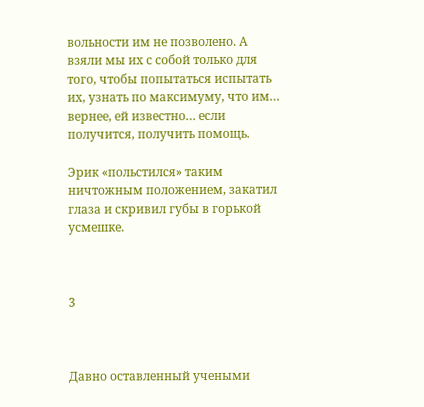вольности им не позволено. А взяли мы их с собой только для того, чтобы попытаться испытать их, узнать по максимуму, что им… вернее, ей известно… если получится, получить помощь.

Эрик «польстился» таким ничтожным положением, закатил глаза и скривил губы в горькой усмешке.



3



Давно оставленный учеными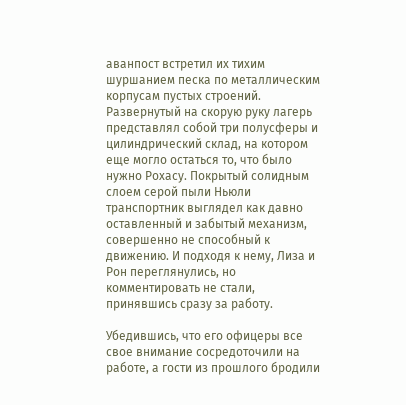аванпост встретил их тихим шуршанием песка по металлическим корпусам пустых строений. Развернутый на скорую руку лагерь представлял собой три полусферы и цилиндрический склад, на котором еще могло остаться то, что было нужно Рохасу. Покрытый солидным слоем серой пыли Ньюли транспортник выглядел как давно оставленный и забытый механизм, совершенно не способный к движению. И подходя к нему, Лиза и Рон переглянулись, но комментировать не стали, принявшись сразу за работу.

Убедившись, что его офицеры все свое внимание сосредоточили на работе, а гости из прошлого бродили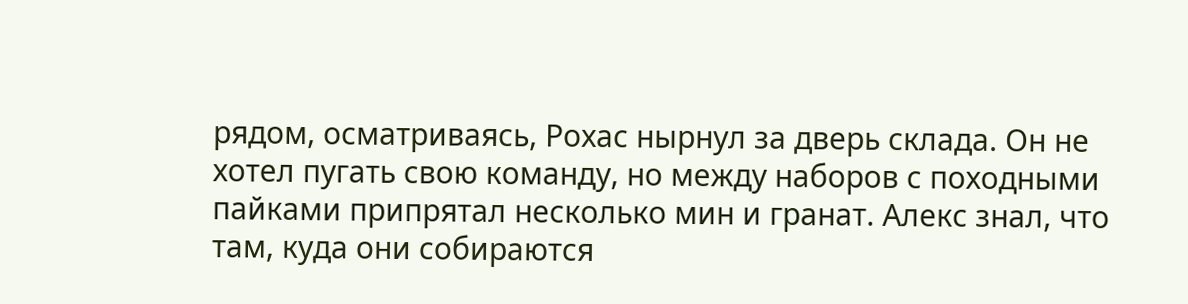рядом, осматриваясь, Рохас нырнул за дверь склада. Он не хотел пугать свою команду, но между наборов с походными пайками припрятал несколько мин и гранат. Алекс знал, что там, куда они собираются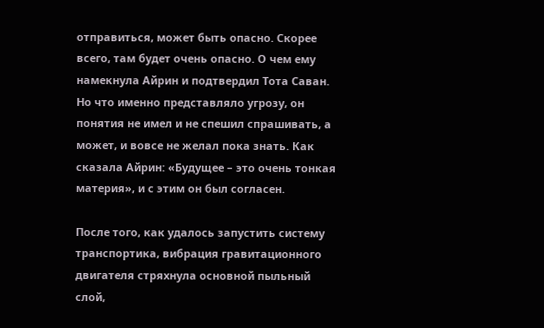отправиться, может быть опасно. Скорее всего, там будет очень опасно. О чем ему намекнула Айрин и подтвердил Тота Саван. Но что именно представляло угрозу, он понятия не имел и не спешил спрашивать, а может, и вовсе не желал пока знать. Как сказала Айрин: «Будущее – это очень тонкая материя», и с этим он был согласен.

После того, как удалось запустить систему транспортика, вибрация гравитационного двигателя стряхнула основной пыльный слой,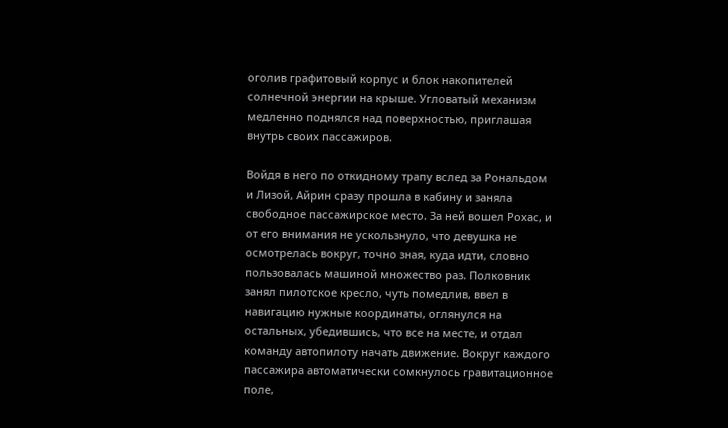оголив графитовый корпус и блок накопителей солнечной энергии на крыше. Угловатый механизм медленно поднялся над поверхностью, приглашая внутрь своих пассажиров.

Войдя в него по откидному трапу вслед за Рональдом и Лизой, Айрин сразу прошла в кабину и заняла свободное пассажирское место. За ней вошел Рохас, и от его внимания не ускользнуло, что девушка не осмотрелась вокруг, точно зная, куда идти, словно пользовалась машиной множество раз. Полковник занял пилотское кресло, чуть помедлив, ввел в навигацию нужные координаты, оглянулся на остальных, убедившись, что все на месте, и отдал команду автопилоту начать движение. Вокруг каждого пассажира автоматически сомкнулось гравитационное поле,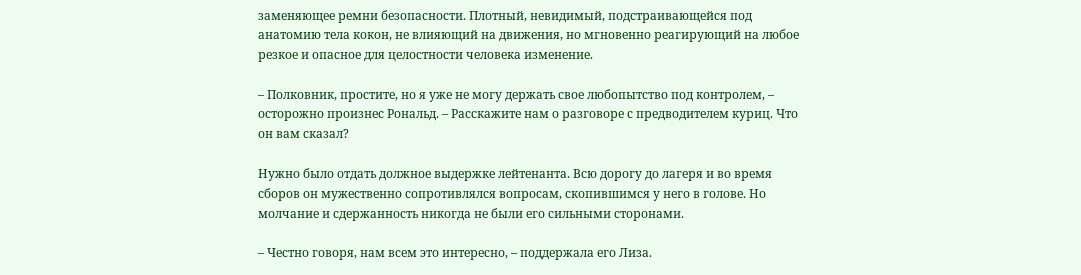заменяющее ремни безопасности. Плотный, невидимый, подстраивающейся под анатомию тела кокон, не влияющий на движения, но мгновенно реагирующий на любое резкое и опасное для целостности человека изменение.

– Полковник, простите, но я уже не могу держать свое любопытство под контролем, – осторожно произнес Рональд. – Расскажите нам о разговоре с предводителем куриц. Что он вам сказал?

Нужно было отдать должное выдержке лейтенанта. Всю дорогу до лагеря и во время сборов он мужественно сопротивлялся вопросам, скопившимся у него в голове. Но молчание и сдержанность никогда не были его сильными сторонами.

– Честно говоря, нам всем это интересно, – поддержала его Лиза.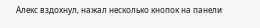Алекс вздохнул, нажал несколько кнопок на панели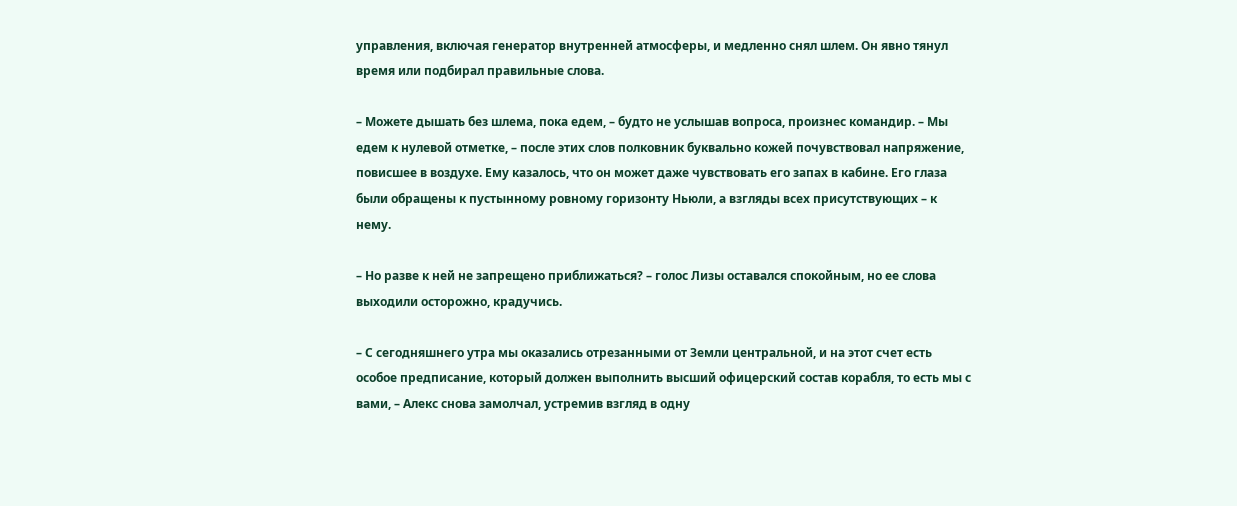управления, включая генератор внутренней атмосферы, и медленно снял шлем. Он явно тянул время или подбирал правильные слова.

– Можете дышать без шлема, пока едем, – будто не услышав вопроса, произнес командир. – Мы едем к нулевой отметке, – после этих слов полковник буквально кожей почувствовал напряжение, повисшее в воздухе. Ему казалось, что он может даже чувствовать его запах в кабине. Его глаза были обращены к пустынному ровному горизонту Ньюли, а взгляды всех присутствующих – к нему.

– Но разве к ней не запрещено приближаться? – голос Лизы оставался спокойным, но ее слова выходили осторожно, крадучись.

– С сегодняшнего утра мы оказались отрезанными от Земли центральной, и на этот счет есть особое предписание, который должен выполнить высший офицерский состав корабля, то есть мы с вами, – Алекс снова замолчал, устремив взгляд в одну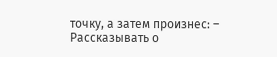точку, а затем произнес: – Рассказывать о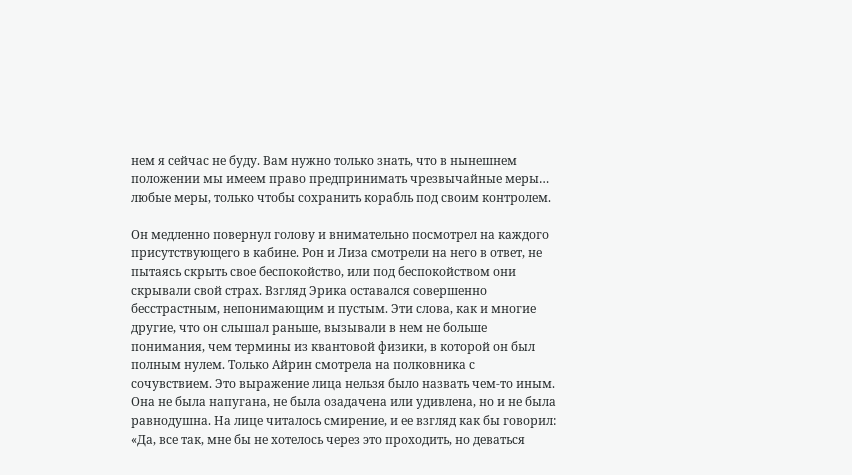нем я сейчас не буду. Вам нужно только знать, что в нынешнем положении мы имеем право предпринимать чрезвычайные меры… любые меры, только чтобы сохранить корабль под своим контролем.

Он медленно повернул голову и внимательно посмотрел на каждого присутствующего в кабине. Рон и Лиза смотрели на него в ответ, не пытаясь скрыть свое беспокойство, или под беспокойством они скрывали свой страх. Взгляд Эрика оставался совершенно бесстрастным, непонимающим и пустым. Эти слова, как и многие другие, что он слышал раньше, вызывали в нем не больше понимания, чем термины из квантовой физики, в которой он был полным нулем. Только Айрин смотрела на полковника с сочувствием. Это выражение лица нельзя было назвать чем‑то иным. Она не была напугана, не была озадачена или удивлена, но и не была равнодушна. На лице читалось смирение, и ее взгляд как бы говорил: «Да, все так, мне бы не хотелось через это проходить, но деваться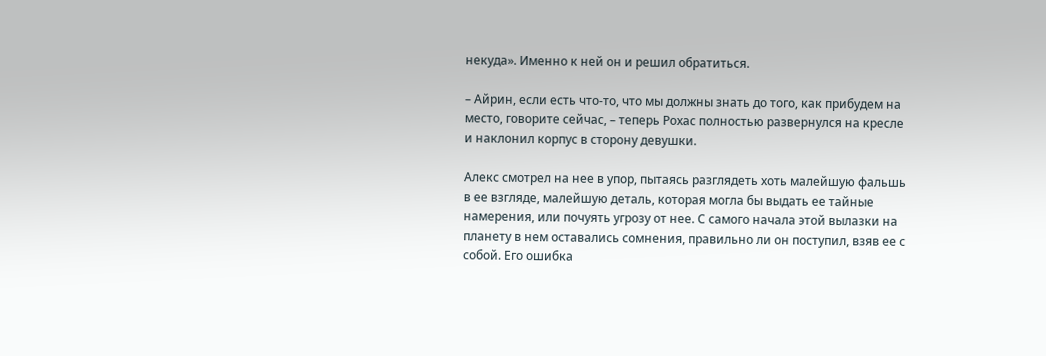некуда». Именно к ней он и решил обратиться.

– Айрин, если есть что‑то, что мы должны знать до того, как прибудем на место, говорите сейчас, – теперь Рохас полностью развернулся на кресле и наклонил корпус в сторону девушки.

Алекс смотрел на нее в упор, пытаясь разглядеть хоть малейшую фальшь в ее взгляде, малейшую деталь, которая могла бы выдать ее тайные намерения, или почуять угрозу от нее. С самого начала этой вылазки на планету в нем оставались сомнения, правильно ли он поступил, взяв ее с собой. Его ошибка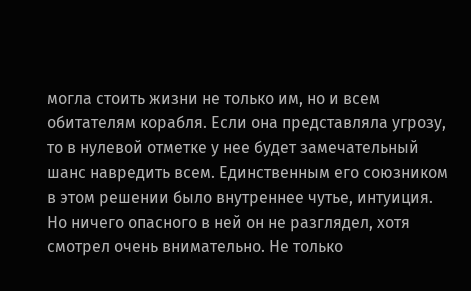могла стоить жизни не только им, но и всем обитателям корабля. Если она представляла угрозу, то в нулевой отметке у нее будет замечательный шанс навредить всем. Единственным его союзником в этом решении было внутреннее чутье, интуиция. Но ничего опасного в ней он не разглядел, хотя смотрел очень внимательно. Не только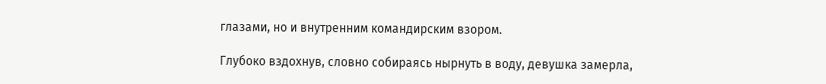глазами, но и внутренним командирским взором.

Глубоко вздохнув, словно собираясь нырнуть в воду, девушка замерла,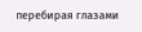перебирая глазами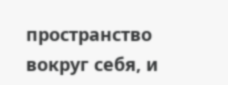пространство вокруг себя, и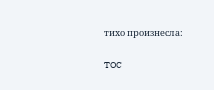тихо произнесла:

TOC